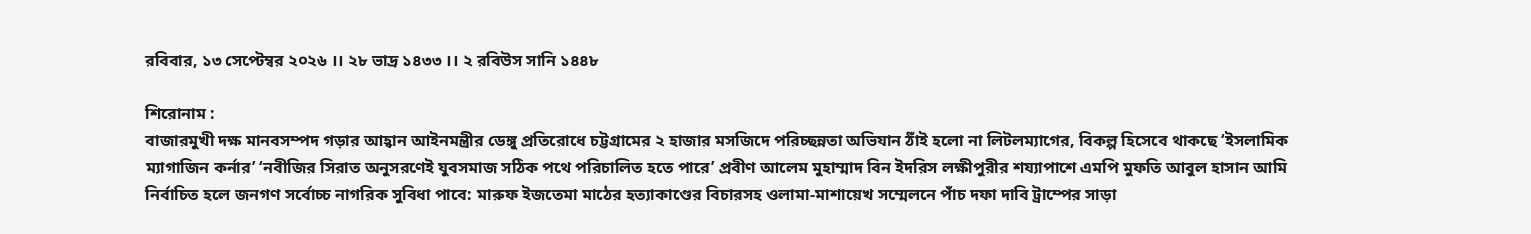রবিবার, ১৩ সেপ্টেম্বর ২০২৬ ।। ২৮ ভাদ্র ১৪৩৩ ।। ২ রবিউস সানি ১৪৪৮

শিরোনাম :
বাজারমুখী দক্ষ মানবসম্পদ গড়ার আহ্বান আইনমন্ত্রীর ডেঙ্গু প্রতিরোধে চট্টগ্রামের ২ হাজার মসজিদে পরিচ্ছন্নতা অভিযান ঠাঁই হলো না লিটলম্যাগের, বিকল্প হিসেবে থাকছে ‘ইসলামিক ম্যাগাজিন কর্নার’ ‘নবীজির সিরাত অনুসরণেই যুবসমাজ সঠিক পথে পরিচালিত হতে পারে’ প্রবীণ আলেম মুহাম্মাদ বিন ইদরিস লক্ষীপুরীর শয্যাপাশে এমপি মুফতি আবুল হাসান আমি নির্বাচিত হলে জনগণ সর্বোচ্চ নাগরিক সুবিধা পাবে: মারুফ ইজতেমা মাঠের হত্যাকাণ্ডের বিচারসহ ওলামা-মাশায়েখ সম্মেলনে পাঁচ দফা দাবি ট্রাম্পের সাড়া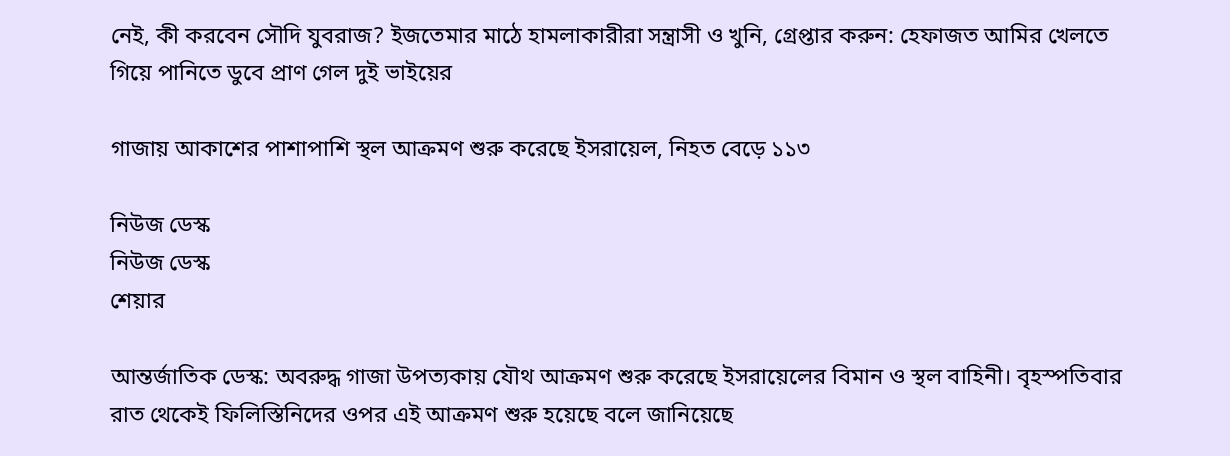নেই, কী করবেন সৌদি যুবরাজ? ইজতেমার মাঠে হামলাকারীরা সন্ত্রাসী ও খুনি, গ্রেপ্তার করুন: হেফাজত আমির খেলতে গিয়ে পানিতে ডুবে প্রাণ গেল দুই ভাইয়ের

গাজায় আকাশের পাশাপাশি স্থল আক্রমণ শুরু করেছে ইসরায়েল, নিহত বেড়ে ১১৩

নিউজ ডেস্ক
নিউজ ডেস্ক
শেয়ার

আন্তর্জাতিক ডেস্ক: অবরুদ্ধ গাজা উপত্যকায় যৌথ আক্রমণ শুরু করেছে ইসরায়েলের বিমান ও স্থল বাহিনী। বৃহস্পতিবার রাত থেকেই ফিলিস্তিনিদের ওপর এই আক্রমণ শুরু হয়েছে বলে জানিয়েছে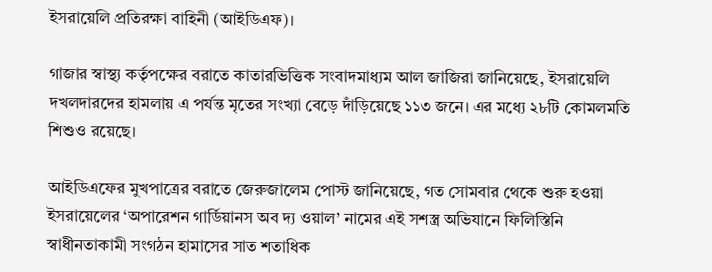ইসরায়েলি প্রতিরক্ষা বাহিনী (আইডিএফ)।

গাজার স্বাস্থ্য কর্তৃপক্ষের বরাতে কাতারভিত্তিক সংবাদমাধ্যম আল জাজিরা জানিয়েছে, ইসরায়েলি দখলদারদের হামলায় এ পর্যন্ত মৃতের সংখ্যা বেড়ে দাঁড়িয়েছে ১১৩ জনে। এর মধ্যে ২৮টি কোমলমতি শিশুও রয়েছে।

আইডিএফের মুখপাত্রের বরাতে জেরুজালেম পোস্ট জানিয়েছে, গত সোমবার থেকে শুরু হওয়া ইসরায়েলের ‘অপারেশন গার্ডিয়ানস অব দ্য ওয়াল’ নামের এই সশস্ত্র অভিযানে ফিলিস্তিনি স্বাধীনতাকামী সংগঠন হামাসের সাত শতাধিক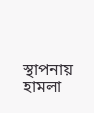স্থাপনায় হামলা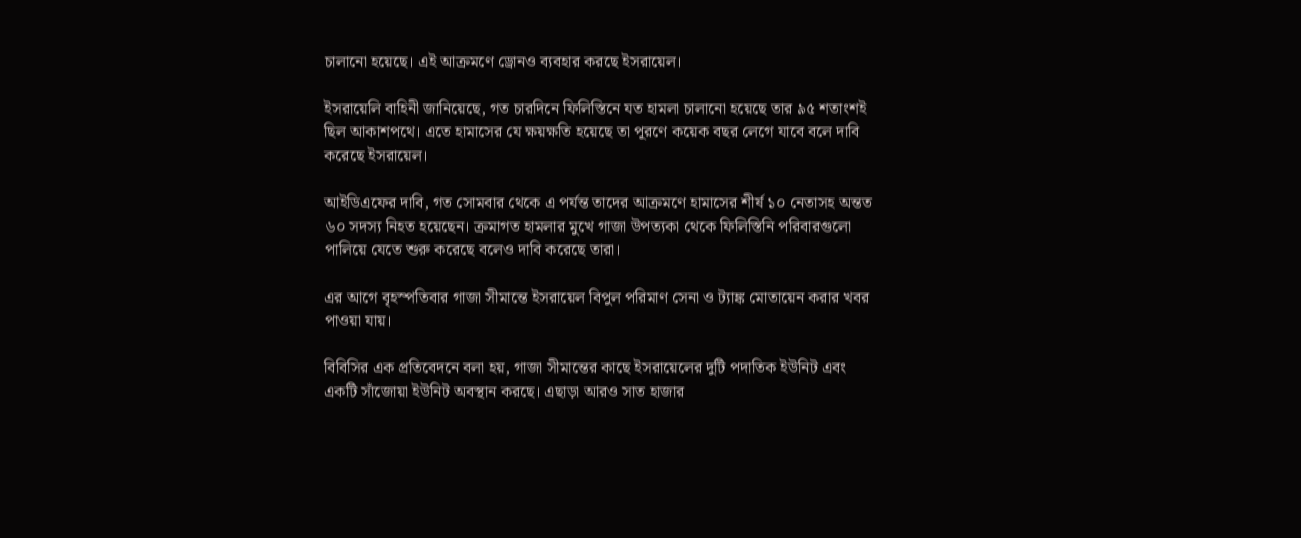চালানো হয়েছে। এই আক্রমণে ড্রোনও ব্যবহার করছে ইসরায়েল।

ইসরায়েলি বাহিনী জানিয়েছে, গত চারদিনে ফিলিস্তিনে যত হামলা চালানো হয়েছে তার ৯৫ শতাংশই ছিল আকাশপথে। এতে হামাসের যে ক্ষয়ক্ষতি হয়েছে তা পূরণে কয়েক বছর লেগে যাবে বলে দাবি করেছে ইসরায়েল।

আইডিএফের দাবি, গত সোমবার থেকে এ পর্যন্ত তাদের আক্রমণে হামাসের শীর্ষ ১০ নেতাসহ অন্তত ৬০ সদস্য নিহত হয়েছেন। ক্রমাগত হামলার মুখে গাজা উপত্যকা থেকে ফিলিস্তিনি পরিবারগুলো পালিয়ে যেতে শুরু করেছে বলেও দাবি করেছে তারা।

এর আগে বৃহস্পতিবার গাজা সীমান্তে ইসরায়েল বিপুল পরিমাণ সেনা ও ট্যাঙ্ক মোতায়েন করার খবর পাওয়া যায়।

বিবিসির এক প্রতিবেদনে বলা হয়, গাজা সীমান্তের কাছে ইসরায়েলের দুটি পদাতিক ইউনিট এবং একটি সাঁজোয়া ইউনিট অবস্থান করছে। এছাড়া আরও সাত হাজার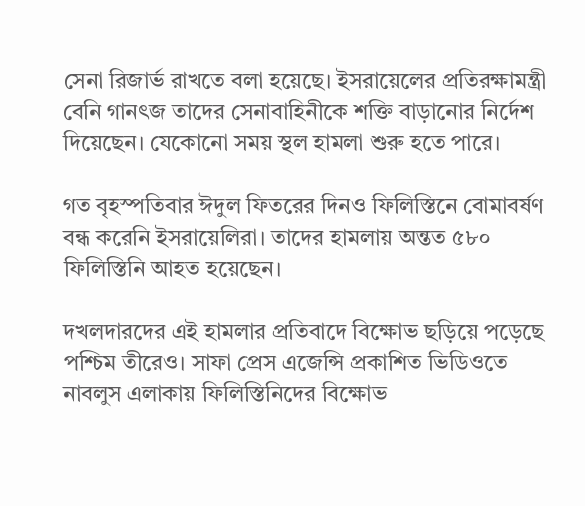সেনা রিজার্ভ রাখতে বলা হয়েছে। ইসরায়েলের প্রতিরক্ষামন্ত্রী বেনি গানৎজ তাদের সেনাবাহিনীকে শক্তি বাড়ানোর নির্দেশ দিয়েছেন। যেকোনো সময় স্থল হামলা শুরু হতে পারে।

গত বৃহস্পতিবার ঈদুল ফিতরের দিনও ফিলিস্তিনে বোমাবর্ষণ বন্ধ করেনি ইসরায়েলিরা। তাদের হামলায় অন্তত ৫৮০ ফিলিস্তিনি আহত হয়েছেন।

দখলদারদের এই হামলার প্রতিবাদে বিক্ষোভ ছড়িয়ে পড়েছে পশ্চিম তীরেও। সাফা প্রেস এজেন্সি প্রকাশিত ভিডিওতে নাবলুস এলাকায় ফিলিস্তিনিদের বিক্ষোভ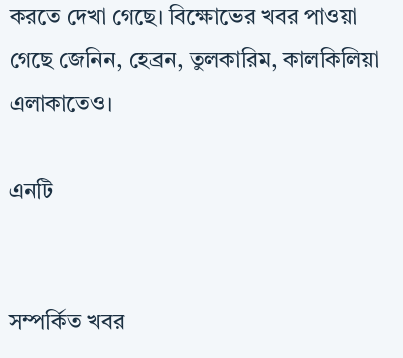করতে দেখা গেছে। বিক্ষোভের খবর পাওয়া গেছে জেনিন, হেব্রন, তুলকারিম, কালকিলিয়া এলাকাতেও।

এনটি


সম্পর্কিত খবর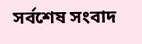সর্বশেষ সংবাদ